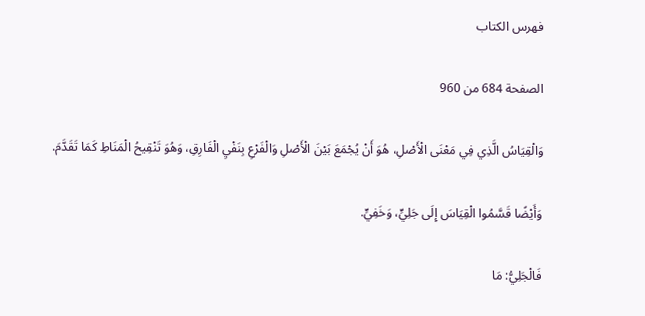فهرس الكتاب

الصفحة 684 من 960

وَالْقِيَاسُ الَّذِي فِي مَعْنَى الْأَصْلِ، هُوَ أَنْ يُجْمَعَ بَيْنَ الْأَصْلِ وَالْفَرْعِ بِنَفْيِ الْفَارِقِ، وَهُوَ تَنْقِيحُ الْمَنَاطِ كَمَا تَقَدَّمَ.

وَأَيْضًا قَسَّمُوا الْقِيَاسَ إِلَى جَلِيٍّ، وَخَفِيٍّ.

فَالْجَلِيُّ: مَا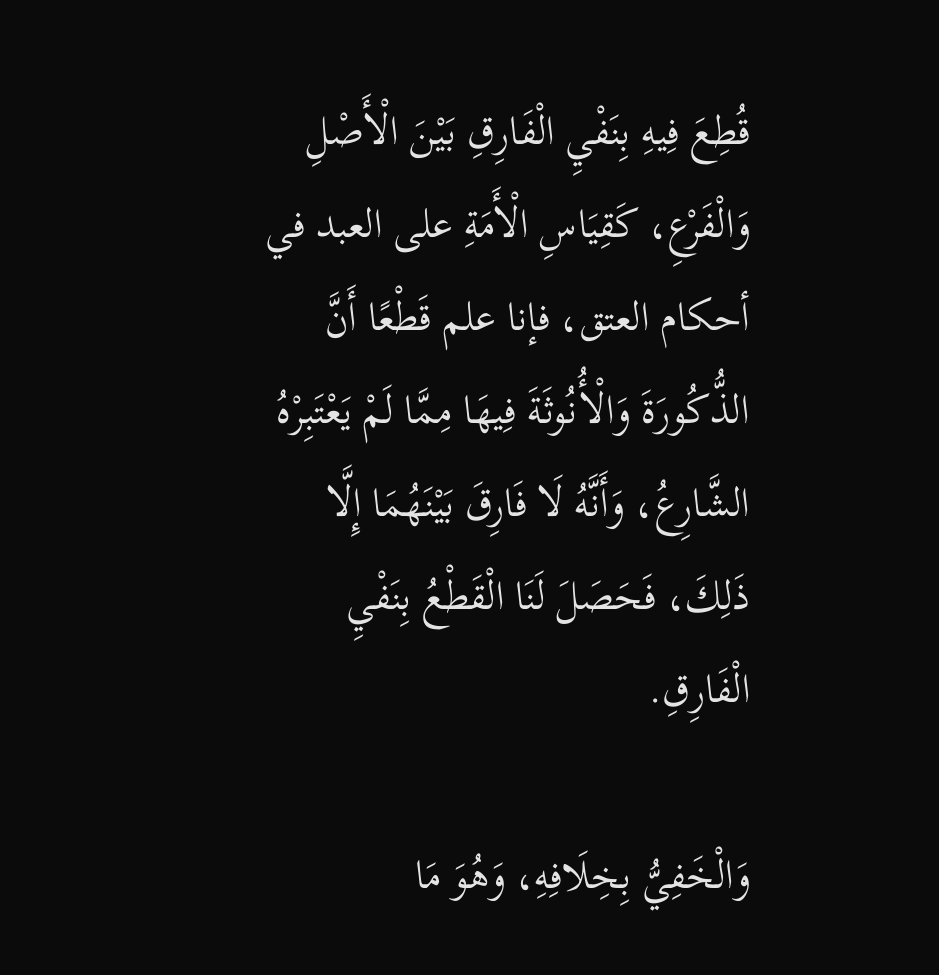قُطِعَ فِيهِ بِنَفْيِ الْفَارِقِ بَيْنَ الْأَصْلِ وَالْفَرْعِ، كَقِيَاسِ الْأَمَةِ على العبد في أحكام العتق، فإنا علم قَطْعًا أَنَّ الذُّكُورَةَ وَالْأُنُوثَةَ فِيهَا مِمَّا لَمْ يَعْتَبِرْهُ الشَّارِعُ، وَأَنَّهُ لَا فَارِقَ بَيْنَهُمَا إِلَّا ذَلِكَ، فَحَصَلَ لَنَا الْقَطْعُ بِنَفْيِ الْفَارِقِ.

وَالْخَفِيُّ بِخِلَافِهِ، وَهُوَ مَا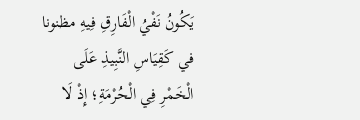يَكُونُ نَفْيُ الْفَارِقِ فِيهِ مظنونا في كَقِيَاسِ النَّبِيذِ عَلَى الْخَمْرِ فِي الْحُرْمَةِ؛ إِذْ لَا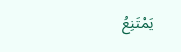يَمْتَنِعُ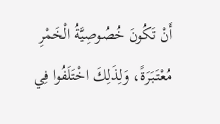أَنْ تَكُونَ خُصُوصِيَّةُ الْخَمْرِ مُعْتَبَرَةً، وَلِذَلِكَ اخْتَلَفُوا فِي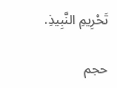تَحْرِيمِ النَّبِيذِ.

حجم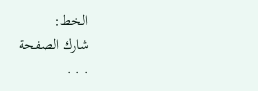الخط:
شارك الصفحة
. . .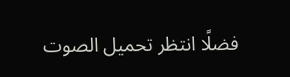فضلًا انتظر تحميل الصوت